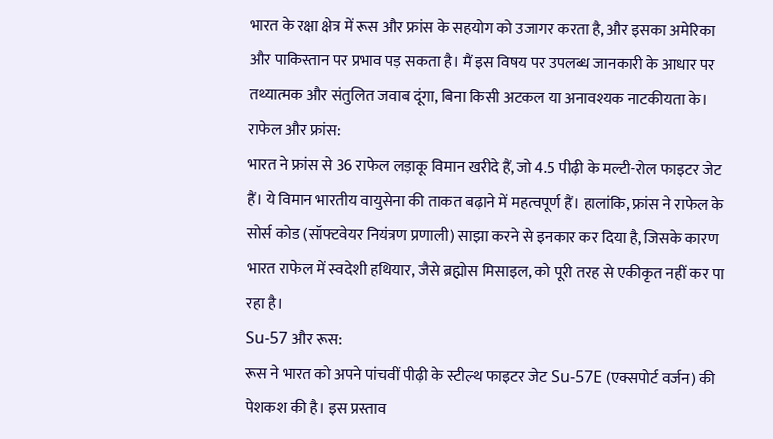भारत के रक्षा क्षेत्र में रूस और फ्रांस के सहयोग को उजागर करता है, और इसका अमेरिका और पाकिस्तान पर प्रभाव पड़ सकता है। मैं इस विषय पर उपलब्ध जानकारी के आधार पर तथ्यात्मक और संतुलित जवाब दूंगा, बिना किसी अटकल या अनावश्यक नाटकीयता के।
राफेल और फ्रांस:
भारत ने फ्रांस से 36 राफेल लड़ाकू विमान खरीदे हैं, जो 4.5 पीढ़ी के मल्टी-रोल फाइटर जेट हैं। ये विमान भारतीय वायुसेना की ताकत बढ़ाने में महत्वपूर्ण हैं। हालांकि, फ्रांस ने राफेल के सोर्स कोड (सॉफ्टवेयर नियंत्रण प्रणाली) साझा करने से इनकार कर दिया है, जिसके कारण भारत राफेल में स्वदेशी हथियार, जैसे ब्रह्मोस मिसाइल, को पूरी तरह से एकीकृत नहीं कर पा रहा है।
Su-57 और रूस:
रूस ने भारत को अपने पांचवीं पीढ़ी के स्टील्थ फाइटर जेट Su-57E (एक्सपोर्ट वर्जन) की पेशकश की है। इस प्रस्ताव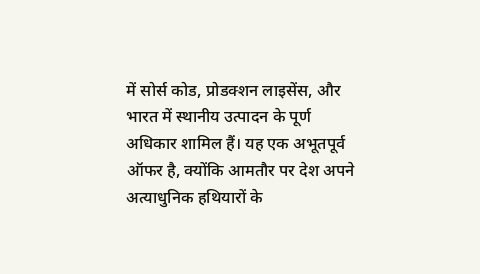में सोर्स कोड, प्रोडक्शन लाइसेंस, और भारत में स्थानीय उत्पादन के पूर्ण अधिकार शामिल हैं। यह एक अभूतपूर्व ऑफर है, क्योंकि आमतौर पर देश अपने अत्याधुनिक हथियारों के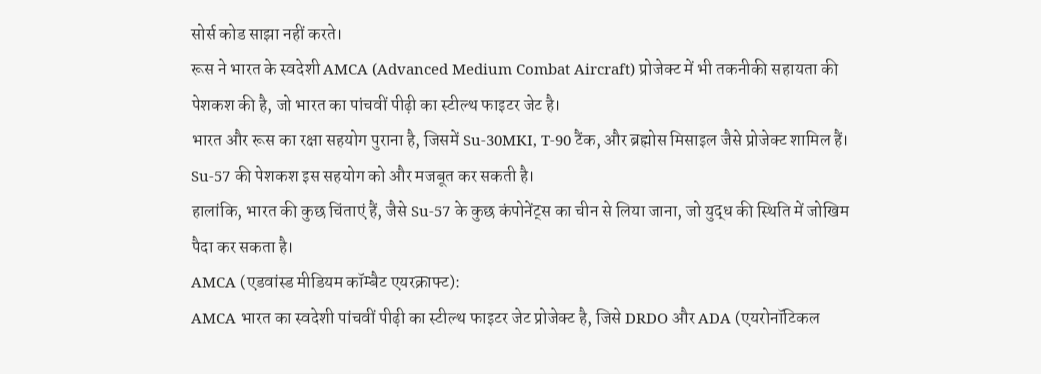सोर्स कोड साझा नहीं करते।
रूस ने भारत के स्वदेशी AMCA (Advanced Medium Combat Aircraft) प्रोजेक्ट में भी तकनीकी सहायता की पेशकश की है, जो भारत का पांचवीं पीढ़ी का स्टील्थ फाइटर जेट है।
भारत और रूस का रक्षा सहयोग पुराना है, जिसमें Su-30MKI, T-90 टैंक, और ब्रह्मोस मिसाइल जैसे प्रोजेक्ट शामिल हैं। Su-57 की पेशकश इस सहयोग को और मजबूत कर सकती है।
हालांकि, भारत की कुछ चिंताएं हैं, जैसे Su-57 के कुछ कंपोनेंट्स का चीन से लिया जाना, जो युद्ध की स्थिति में जोखिम पैदा कर सकता है।
AMCA (एडवांस्ड मीडियम कॉम्बैट एयरक्राफ्ट):
AMCA भारत का स्वदेशी पांचवीं पीढ़ी का स्टील्थ फाइटर जेट प्रोजेक्ट है, जिसे DRDO और ADA (एयरोनॉटिकल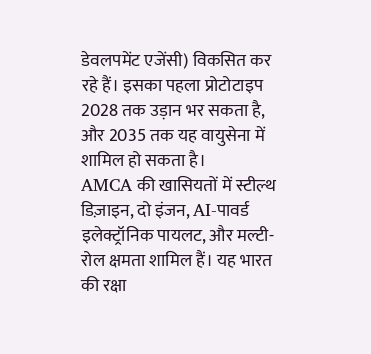डेवलपमेंट एजेंसी) विकसित कर रहे हैं। इसका पहला प्रोटोटाइप 2028 तक उड़ान भर सकता है, और 2035 तक यह वायुसेना में शामिल हो सकता है।
AMCA की खासियतों में स्टील्थ डिज़ाइन, दो इंजन, AI-पावर्ड इलेक्ट्रॉनिक पायलट, और मल्टी-रोल क्षमता शामिल हैं। यह भारत की रक्षा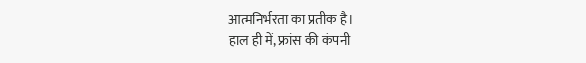आत्मनिर्भरता का प्रतीक है।
हाल ही में, फ्रांस की कंपनी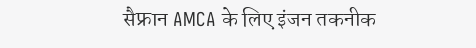सैफ्रान AMCA के लिए इंजन तकनीक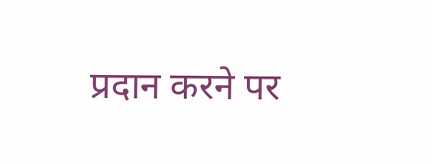प्रदान करने पर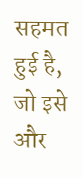सहमत हुई है, जो इसे और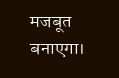मजबूत बनाएगा।